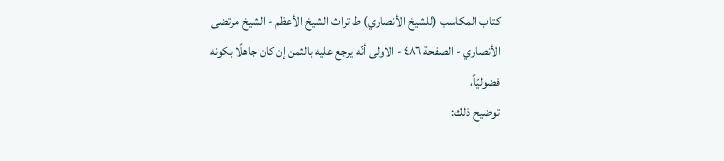كتاب المكاسب (للشيخ الأنصاري) ط تراث الشيخ الأعظم - الشيخ مرتضى الأنصاري - الصفحة ٤٨٦ - الاولى أنّه يرجع عليه بالثمن إن كان جاهلًا بكونه فضوليّاً،
توضيح ذلك: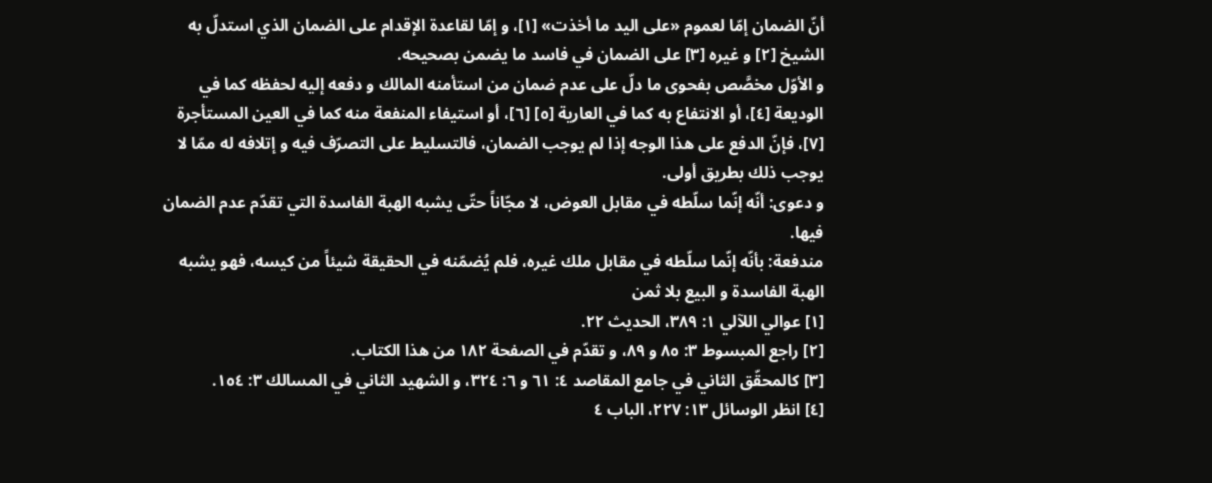أنّ الضمان إمّا لعموم «على اليد ما أخذت» [١]، و إمّا لقاعدة الإقدام على الضمان الذي استدلّ به الشيخ [٢] و غيره [٣] على الضمان في فاسد ما يضمن بصحيحه.
و الأوّل مخصَّص بفحوى ما دلّ على عدم ضمان من استأمنه المالك و دفعه إليه لحفظه كما في الوديعة [٤]، أو الانتفاع به كما في العارية [٥] [٦]، أو استيفاء المنفعة منه كما في العين المستأجرة [٧]، فإنّ الدفع على هذا الوجه إذا لم يوجب الضمان، فالتسليط على التصرّف فيه و إتلافه له ممّا لا يوجب ذلك بطريق أولى.
و دعوى: أنّه إنّما سلّطه في مقابل العوض، لا مجّاناً حتّى يشبه الهبة الفاسدة التي تقدّم عدم الضمان فيها.
مندفعة: بأنّه إنّما سلّطه في مقابل ملك غيره، فلم يُضمّنه في الحقيقة شيئاً من كيسه، فهو يشبه الهبة الفاسدة و البيع بلا ثمن
[١] عوالي اللآلي ١: ٣٨٩، الحديث ٢٢.
[٢] راجع المبسوط ٣: ٨٥ و ٨٩، و تقدّم في الصفحة ١٨٢ من هذا الكتاب.
[٣] كالمحقّق الثاني في جامع المقاصد ٤: ٦١ و ٦: ٣٢٤، و الشهيد الثاني في المسالك ٣: ١٥٤.
[٤] انظر الوسائل ١٣: ٢٢٧، الباب ٤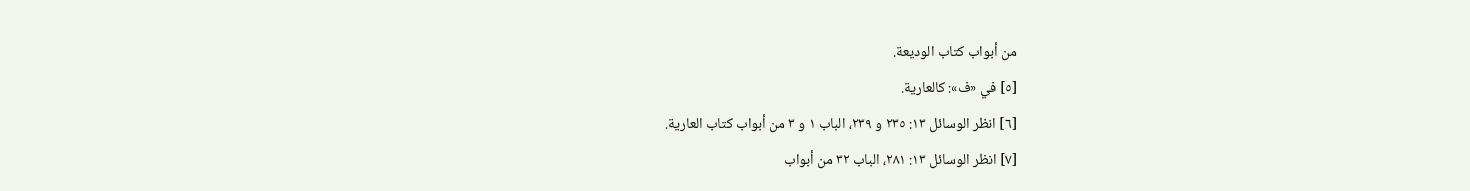من أبواب كتاب الوديعة.
[٥] في «ف»: كالعارية.
[٦] انظر الوسائل ١٣: ٢٣٥ و ٢٣٩، الباب ١ و ٣ من أبواب كتاب العارية.
[٧] انظر الوسائل ١٣: ٢٨١، الباب ٣٢ من أبواب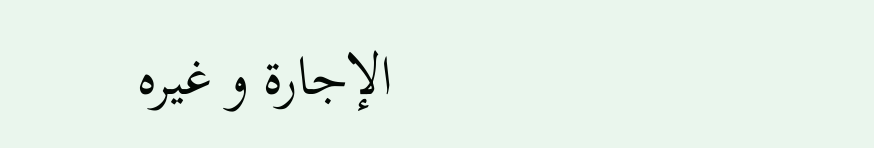الإجارة و غيره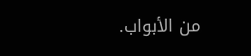من الأبواب.